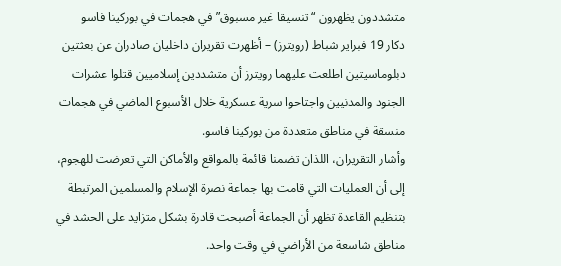متشددون يظهرون “تنسيقا غير مسبوق” في هجمات في بوركينا فاسو
دكار 19 فبراير شباط (رويترز) – أظهرت تقريران داخليان صادران عن بعثتين دبلوماسيتين اطلعت عليهما رويترز أن متشددين إسلاميين قتلوا عشرات الجنود والمدنيين واجتاحوا سرية عسكرية خلال الأسبوع الماضي في هجمات منسقة في مناطق متعددة من بوركينا فاسو.
وأشار التقريران، اللذان تضمنا قائمة بالمواقع والأماكن التي تعرضت للهجوم، إلى أن العمليات التي قامت بها جماعة نصرة الإسلام والمسلمين المرتبطة بتنظيم القاعدة تظهر أن الجماعة أصبحت قادرة بشكل متزايد على الحشد في مناطق شاسعة من الأراضي في وقت واحد.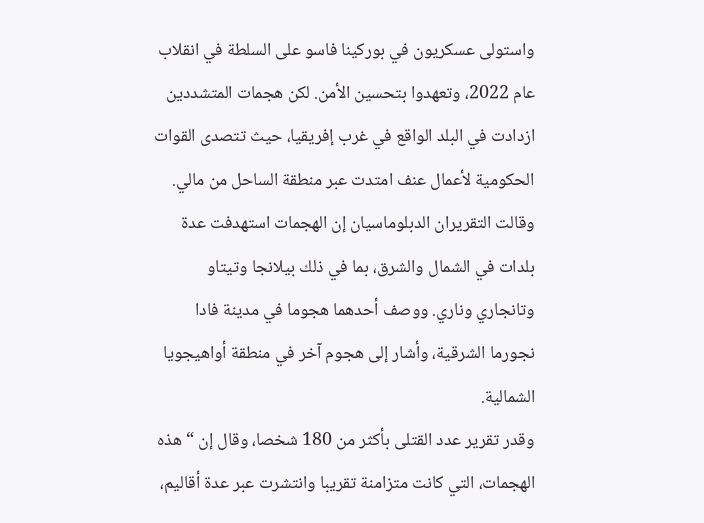واستولى عسكريون في بوركينا فاسو على السلطة في انقلاب عام 2022، وتعهدوا بتحسين الأمن. لكن هجمات المتشددين ازدادت في البلد الواقع في غرب إفريقيا، حيث تتصدى القوات الحكومية لأعمال عنف امتدت عبر منطقة الساحل من مالي.
وقالت التقريران الدبلوماسيان إن الهجمات استهدفت عدة بلدات في الشمال والشرق، بما في ذلك بيلانجا وتيتاو وتانجاري وناري. ووصف أحدهما هجوما في مدينة فادا نجورما الشرقية، وأشار إلى هجوم آخر في منطقة أواهيجويا الشمالية.
وقدر تقرير عدد القتلى بأكثر من 180 شخصا، وقال إن “هذه الهجمات، التي كانت متزامنة تقريبا وانتشرت عبر عدة أقاليم،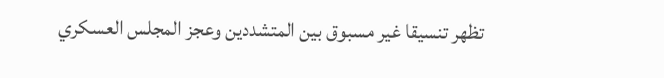تظهر تنسيقا غير مسبوق بين المتشددين وعجز المجلس العسكري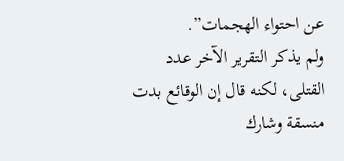عن احتواء الهجمات”.
ولم يذكر التقرير الآخر عدد القتلى، لكنه قال إن الوقائع بدت منسقة وشارك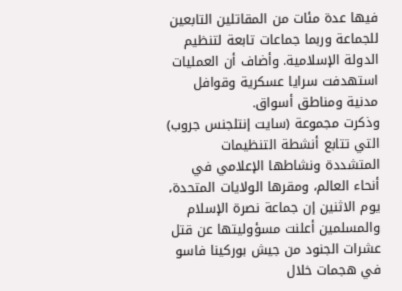فيها عدة مئات من المقاتلين التابعين للجماعة وربما جماعات تابعة لتنظيم الدولة الإسلامية. وأضاف أن العمليات استهدفت سرايا عسكرية وقوافل مدنية ومناطق أسواق.
وذكرت مجموعة (سايت إنتلجنس جروب) التي تتابع أنشطة التنظيمات المتشددة ونشاطها الإعلامي في أنحاء العالم، ومقرها الولايات المتحدة، يوم الاثنين إن جماعة نصرة الإسلام والمسلمين أعلنت مسؤوليتها عن قتل عشرات الجنود من جيش بوركينا فاسو في هجمات خلال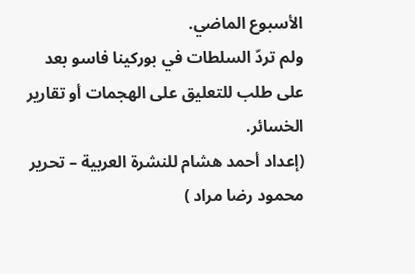الأسبوع الماضي.
ولم تردّ السلطات في بوركينا فاسو بعد على طلب للتعليق على الهجمات أو تقارير الخسائر.
(إعداد أحمد هشام للنشرة العربية – تحرير محمود رضا مراد )